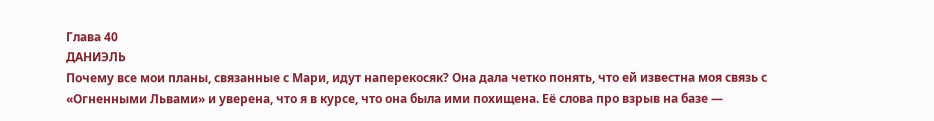Глава 40
ДАНИЭЛЬ
Почему все мои планы, связанные с Мари, идут наперекосяк? Она дала четко понять, что ей известна моя связь с «Огненными Львами» и уверена, что я в курсе, что она была ими похищена. Её слова про взрыв на базе —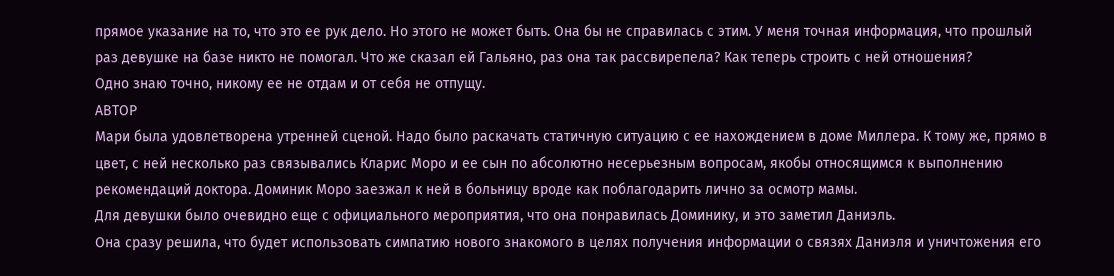прямое указание на то, что это ее рук дело. Но этого не может быть. Она бы не справилась с этим. У меня точная информация, что прошлый раз девушке на базе никто не помогал. Что же сказал ей Гальяно, раз она так рассвирепела? Как теперь строить с ней отношения?
Одно знаю точно, никому ее не отдам и от себя не отпущу.
АВТОР
Мари была удовлетворена утренней сценой. Надо было раскачать статичную ситуацию с ее нахождением в доме Миллера. К тому же, прямо в цвет, с ней несколько раз связывались Кларис Моро и ее сын по абсолютно несерьезным вопросам, якобы относящимся к выполнению рекомендаций доктора. Доминик Моро заезжал к ней в больницу вроде как поблагодарить лично за осмотр мамы.
Для девушки было очевидно еще с официального мероприятия, что она понравилась Доминику, и это заметил Даниэль.
Она сразу решила, что будет использовать симпатию нового знакомого в целях получения информации о связях Даниэля и уничтожения его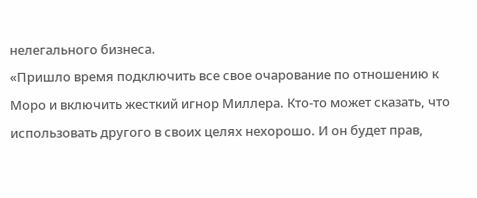нелегального бизнеса.
«Пришло время подключить все свое очарование по отношению к Моро и включить жесткий игнор Миллера. Кто-то может сказать, что использовать другого в своих целях нехорошо. И он будет прав,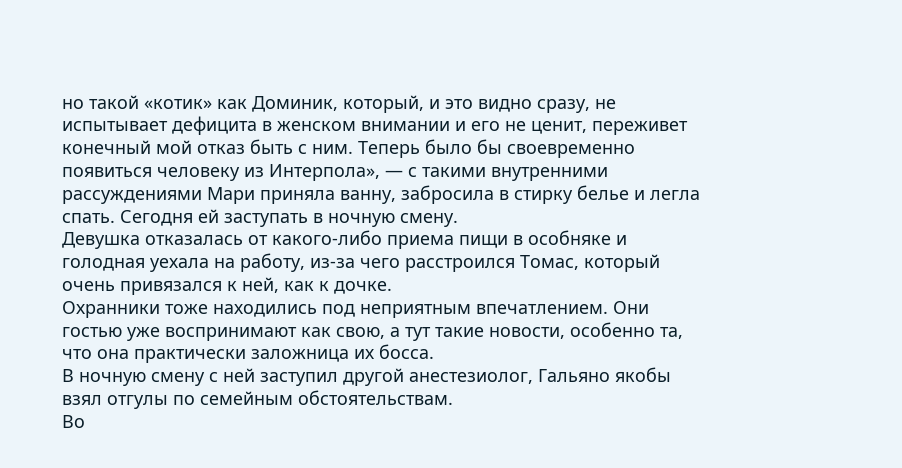но такой «котик» как Доминик, который, и это видно сразу, не испытывает дефицита в женском внимании и его не ценит, переживет конечный мой отказ быть с ним. Теперь было бы своевременно появиться человеку из Интерпола», — с такими внутренними рассуждениями Мари приняла ванну, забросила в стирку белье и легла спать. Сегодня ей заступать в ночную смену.
Девушка отказалась от какого-либо приема пищи в особняке и голодная уехала на работу, из-за чего расстроился Томас, который очень привязался к ней, как к дочке.
Охранники тоже находились под неприятным впечатлением. Они гостью уже воспринимают как свою, а тут такие новости, особенно та, что она практически заложница их босса.
В ночную смену с ней заступил другой анестезиолог, Гальяно якобы взял отгулы по семейным обстоятельствам.
Во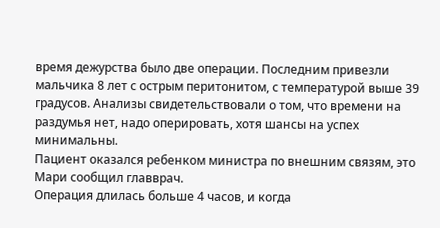время дежурства было две операции. Последним привезли мальчика 8 лет с острым перитонитом, с температурой выше 39 градусов. Анализы свидетельствовали о том, что времени на раздумья нет, надо оперировать, хотя шансы на успех минимальны.
Пациент оказался ребенком министра по внешним связям, это Мари сообщил главврач.
Операция длилась больше 4 часов, и когда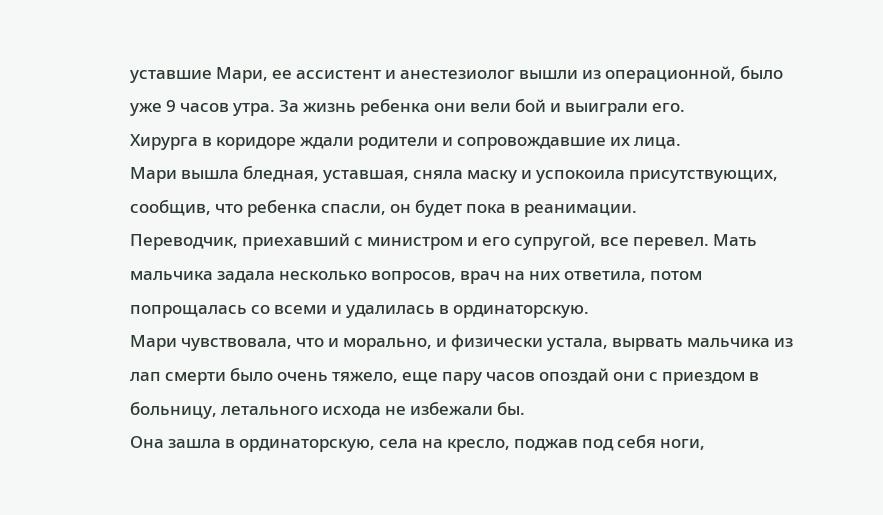уставшие Мари, ее ассистент и анестезиолог вышли из операционной, было уже 9 часов утра. За жизнь ребенка они вели бой и выиграли его.
Хирурга в коридоре ждали родители и сопровождавшие их лица.
Мари вышла бледная, уставшая, сняла маску и успокоила присутствующих, сообщив, что ребенка спасли, он будет пока в реанимации.
Переводчик, приехавший с министром и его супругой, все перевел. Мать мальчика задала несколько вопросов, врач на них ответила, потом попрощалась со всеми и удалилась в ординаторскую.
Мари чувствовала, что и морально, и физически устала, вырвать мальчика из лап смерти было очень тяжело, еще пару часов опоздай они с приездом в больницу, летального исхода не избежали бы.
Она зашла в ординаторскую, села на кресло, поджав под себя ноги,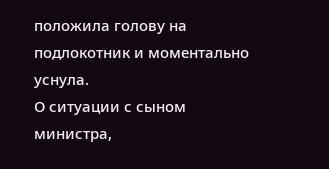положила голову на подлокотник и моментально уснула.
О ситуации с сыном министра,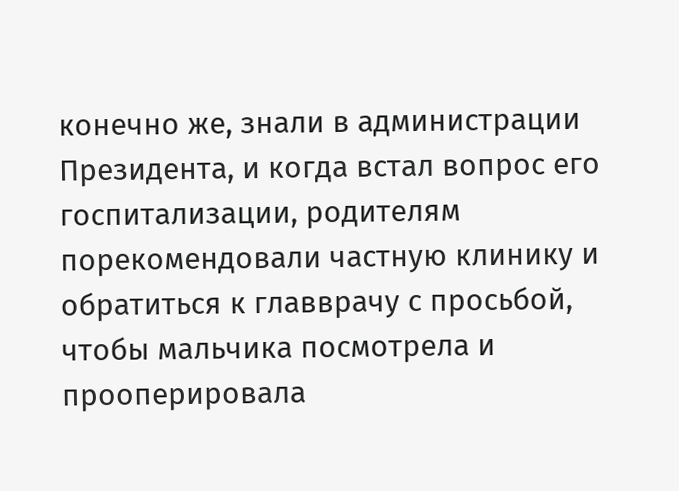конечно же, знали в администрации Президента, и когда встал вопрос его госпитализации, родителям порекомендовали частную клинику и обратиться к главврачу с просьбой, чтобы мальчика посмотрела и прооперировала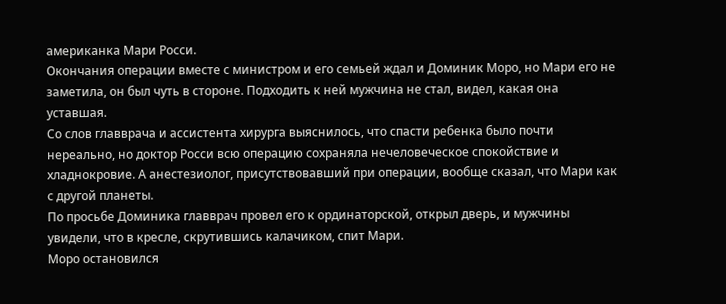американка Мари Росси.
Окончания операции вместе с министром и его семьей ждал и Доминик Моро, но Мари его не заметила, он был чуть в стороне. Подходить к ней мужчина не стал, видел, какая она уставшая.
Со слов главврача и ассистента хирурга выяснилось, что спасти ребенка было почти нереально, но доктор Росси всю операцию сохраняла нечеловеческое спокойствие и хладнокровие. А анестезиолог, присутствовавший при операции, вообще сказал, что Мари как с другой планеты.
По просьбе Доминика главврач провел его к ординаторской, открыл дверь, и мужчины увидели, что в кресле, скрутившись калачиком, спит Мари.
Моро остановился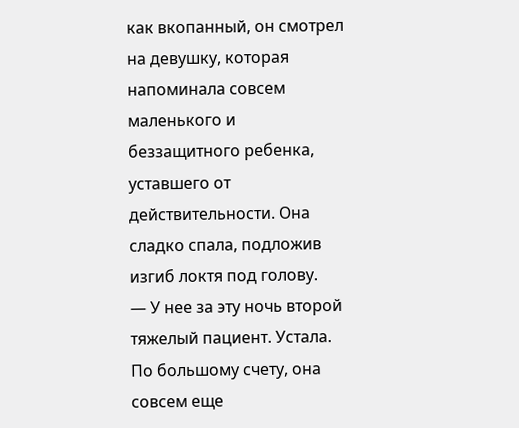как вкопанный, он смотрел на девушку, которая напоминала совсем маленького и беззащитного ребенка, уставшего от действительности. Она сладко спала, подложив изгиб локтя под голову.
— У нее за эту ночь второй тяжелый пациент. Устала. По большому счету, она совсем еще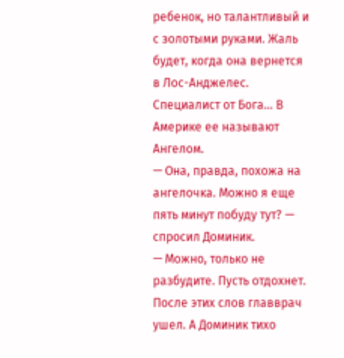ребенок, но талантливый и с золотыми руками. Жаль будет, когда она вернется в Лос-Анджелес. Специалист от Бога... В Америке ее называют Ангелом.
— Она, правда, похожа на ангелочка. Можно я еще пять минут побуду тут? — спросил Доминик.
— Можно, только не разбудите. Пусть отдохнет.
После этих слов главврач ушел. А Доминик тихо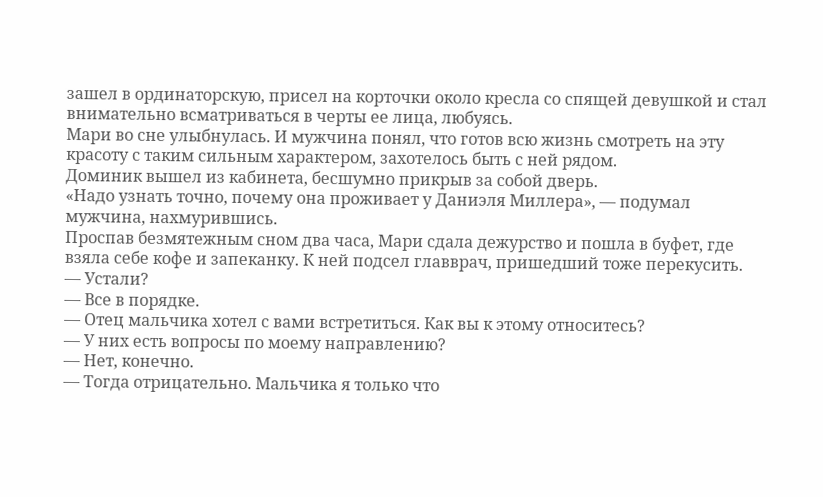зашел в ординаторскую, присел на корточки около кресла со спящей девушкой и стал внимательно всматриваться в черты ее лица, любуясь.
Мари во сне улыбнулась. И мужчина понял, что готов всю жизнь смотреть на эту красоту с таким сильным характером, захотелось быть с ней рядом.
Доминик вышел из кабинета, бесшумно прикрыв за собой дверь.
«Надо узнать точно, почему она проживает у Даниэля Миллера», — подумал мужчина, нахмурившись.
Проспав безмятежным сном два часа, Мари сдала дежурство и пошла в буфет, где взяла себе кофе и запеканку. К ней подсел главврач, пришедший тоже перекусить.
— Устали?
— Все в порядке.
— Отец мальчика хотел с вами встретиться. Как вы к этому относитесь?
— У них есть вопросы по моему направлению?
— Нет, конечно.
— Тогда отрицательно. Мальчика я только что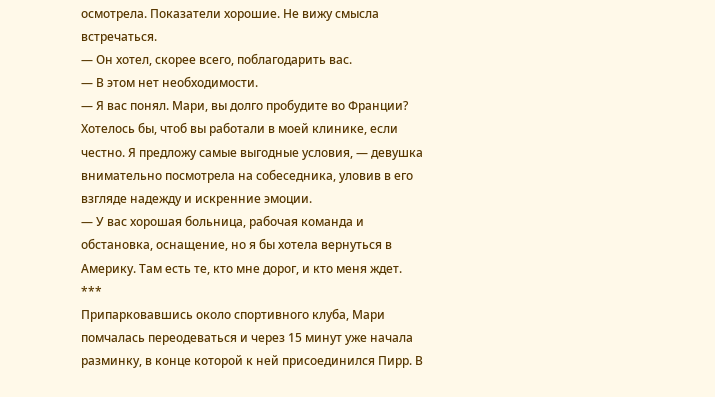осмотрела. Показатели хорошие. Не вижу смысла встречаться.
— Он хотел, скорее всего, поблагодарить вас.
— В этом нет необходимости.
— Я вас понял. Мари, вы долго пробудите во Франции? Хотелось бы, чтоб вы работали в моей клинике, если честно. Я предложу самые выгодные условия, — девушка внимательно посмотрела на собеседника, уловив в его взгляде надежду и искренние эмоции.
— У вас хорошая больница, рабочая команда и обстановка, оснащение, но я бы хотела вернуться в Америку. Там есть те, кто мне дорог, и кто меня ждет.
***
Припарковавшись около спортивного клуба, Мари помчалась переодеваться и через 15 минут уже начала разминку, в конце которой к ней присоединился Пирр. В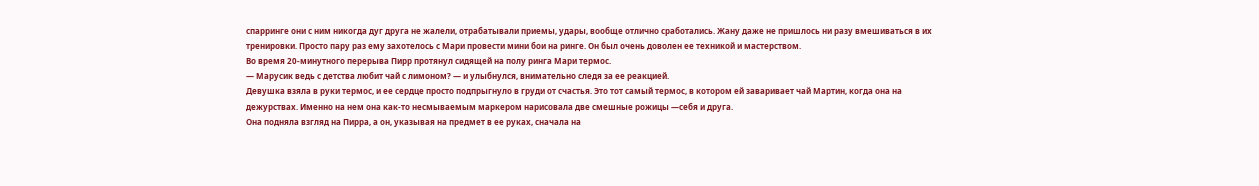спарринге они с ним никогда дуг друга не жалели, отрабатывали приемы, удары, вообще отлично сработались. Жану даже не пришлось ни разу вмешиваться в их тренировки. Просто пару раз ему захотелось с Мари провести мини бои на ринге. Он был очень доволен ее техникой и мастерством.
Во время 20-минутного перерыва Пирр протянул сидящей на полу ринга Мари термос.
— Марусик ведь с детства любит чай с лимоном? — и улыбнулся, внимательно следя за ее реакцией.
Девушка взяла в руки термос, и ее сердце просто подпрыгнуло в груди от счастья. Это тот самый термос, в котором ей заваривает чай Мартин, когда она на дежурствах. Именно на нем она как-то несмываемым маркером нарисовала две смешные рожицы —себя и друга.
Она подняла взгляд на Пирра, а он, указывая на предмет в ее руках, сначала на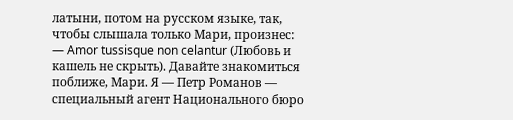латыни, потом на русском языке, так, чтобы слышала только Мари, произнес:
— Amor tussisque non celantur (Любовь и кашель не скрыть). Давайте знакомиться поближе, Мари. Я — Петр Романов — специальный агент Национального бюро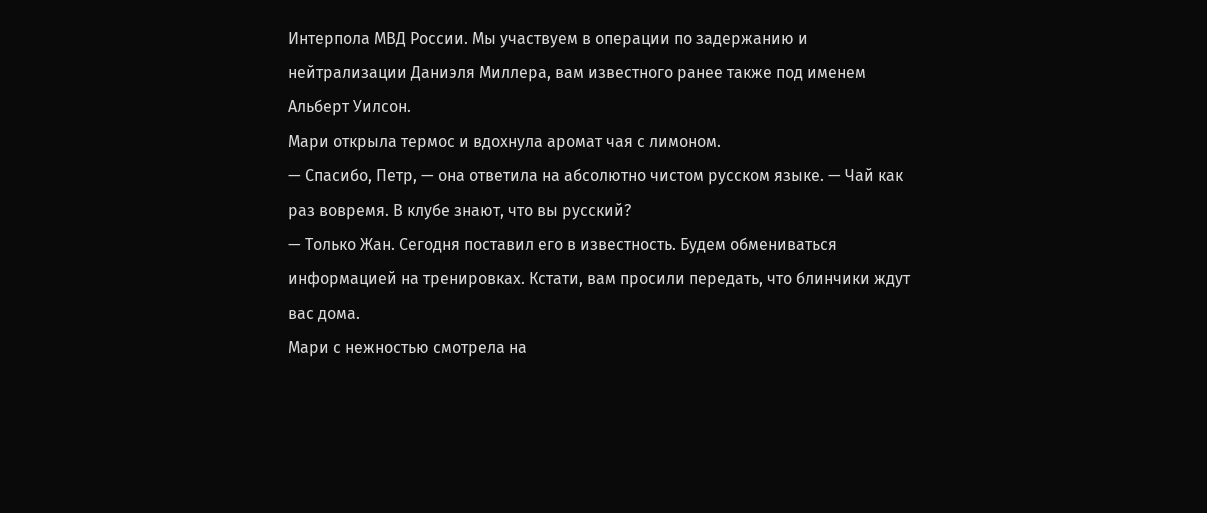Интерпола МВД России. Мы участвуем в операции по задержанию и нейтрализации Даниэля Миллера, вам известного ранее также под именем Альберт Уилсон.
Мари открыла термос и вдохнула аромат чая с лимоном.
— Спасибо, Петр, — она ответила на абсолютно чистом русском языке. — Чай как раз вовремя. В клубе знают, что вы русский?
— Только Жан. Сегодня поставил его в известность. Будем обмениваться информацией на тренировках. Кстати, вам просили передать, что блинчики ждут вас дома.
Мари с нежностью смотрела на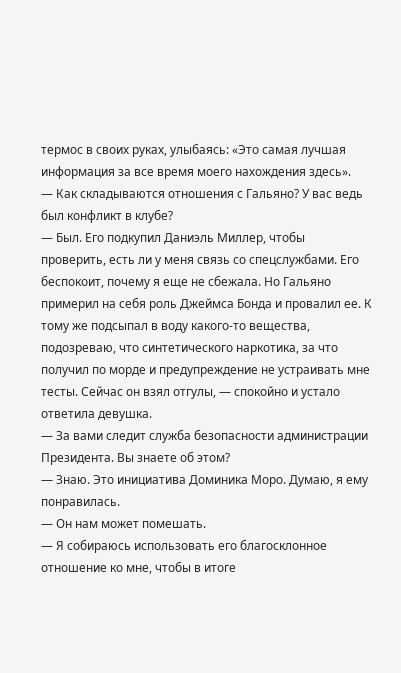термос в своих руках, улыбаясь: «Это самая лучшая информация за все время моего нахождения здесь».
— Как складываются отношения с Гальяно? У вас ведь был конфликт в клубе?
— Был. Его подкупил Даниэль Миллер, чтобы проверить, есть ли у меня связь со спецслужбами. Его беспокоит, почему я еще не сбежала. Но Гальяно примерил на себя роль Джеймса Бонда и провалил ее. К тому же подсыпал в воду какого-то вещества, подозреваю, что синтетического наркотика, за что получил по морде и предупреждение не устраивать мне тесты. Сейчас он взял отгулы, — спокойно и устало ответила девушка.
— За вами следит служба безопасности администрации Президента. Вы знаете об этом?
— Знаю. Это инициатива Доминика Моро. Думаю, я ему понравилась.
— Он нам может помешать.
— Я собираюсь использовать его благосклонное отношение ко мне, чтобы в итоге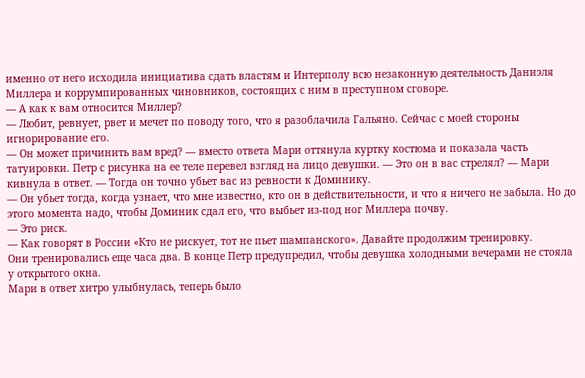именно от него исходила инициатива сдать властям и Интерполу всю незаконную деятельность Даниэля Миллера и коррумпированных чиновников, состоящих с ним в преступном сговоре.
— А как к вам относится Миллер?
— Любит, ревнует, рвет и мечет по поводу того, что я разоблачила Гальяно. Сейчас с моей стороны игнорирование его.
— Он может причинить вам вред? — вместо ответа Мари оттянула куртку костюма и показала часть татуировки. Петр с рисунка на ее теле перевел взгляд на лицо девушки. — Это он в вас стрелял? — Мари кивнула в ответ. — Тогда он точно убьет вас из ревности к Доминику.
— Он убьет тогда, когда узнает, что мне известно, кто он в действительности, и что я ничего не забыла. Но до этого момента надо, чтобы Доминик сдал его, что выбьет из-под ног Миллера почву.
— Это риск.
— Как говорят в России «Кто не рискует, тот не пьет шампанского». Давайте продолжим тренировку.
Они тренировались еще часа два. В конце Петр предупредил, чтобы девушка холодными вечерами не стояла у открытого окна.
Мари в ответ хитро улыбнулась, теперь было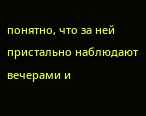понятно, что за ней пристально наблюдают вечерами и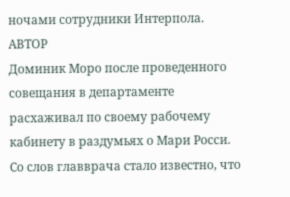ночами сотрудники Интерпола.
АВТОР
Доминик Моро после проведенного совещания в департаменте расхаживал по своему рабочему кабинету в раздумьях о Мари Росси. Со слов главврача стало известно, что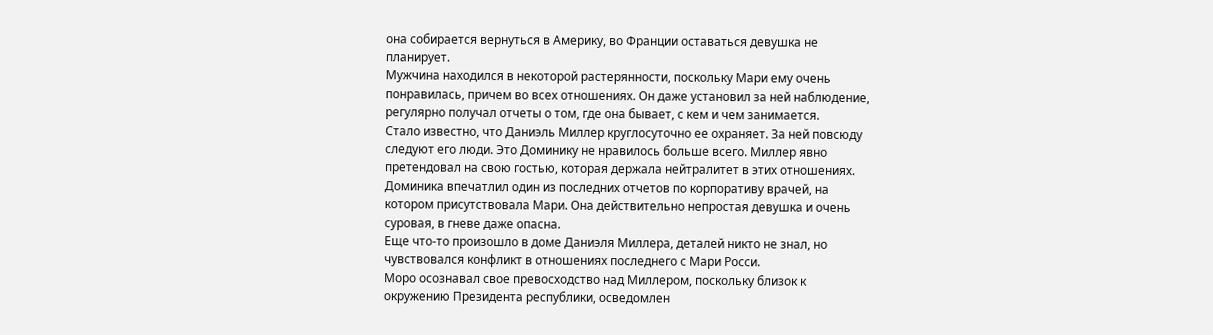она собирается вернуться в Америку, во Франции оставаться девушка не планирует.
Мужчина находился в некоторой растерянности, поскольку Мари ему очень понравилась, причем во всех отношениях. Он даже установил за ней наблюдение, регулярно получал отчеты о том, где она бывает, с кем и чем занимается.
Стало известно, что Даниэль Миллер круглосуточно ее охраняет. За ней повсюду следуют его люди. Это Доминику не нравилось больше всего. Миллер явно претендовал на свою гостью, которая держала нейтралитет в этих отношениях.
Доминика впечатлил один из последних отчетов по корпоративу врачей, на котором присутствовала Мари. Она действительно непростая девушка и очень суровая, в гневе даже опасна.
Еще что-то произошло в доме Даниэля Миллера, деталей никто не знал, но чувствовался конфликт в отношениях последнего с Мари Росси.
Моро осознавал свое превосходство над Миллером, поскольку близок к окружению Президента республики, осведомлен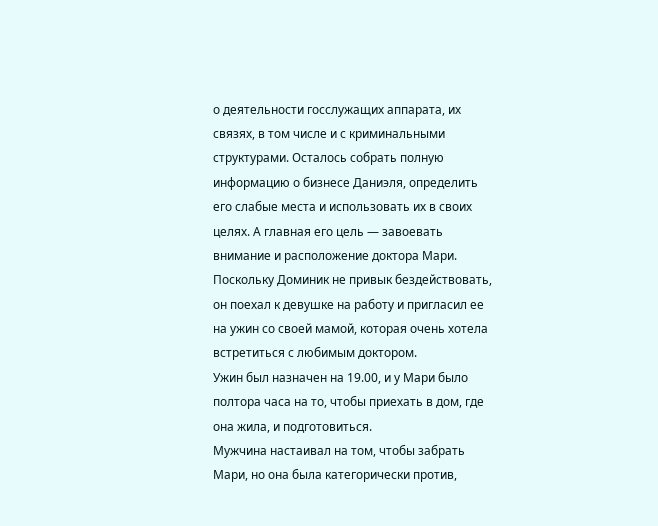о деятельности госслужащих аппарата, их связях, в том числе и с криминальными структурами. Осталось собрать полную информацию о бизнесе Даниэля, определить его слабые места и использовать их в своих целях. А главная его цель — завоевать внимание и расположение доктора Мари.
Поскольку Доминик не привык бездействовать, он поехал к девушке на работу и пригласил ее на ужин со своей мамой, которая очень хотела встретиться с любимым доктором.
Ужин был назначен на 19.00, и у Мари было полтора часа на то, чтобы приехать в дом, где она жила, и подготовиться.
Мужчина настаивал на том, чтобы забрать Мари, но она была категорически против,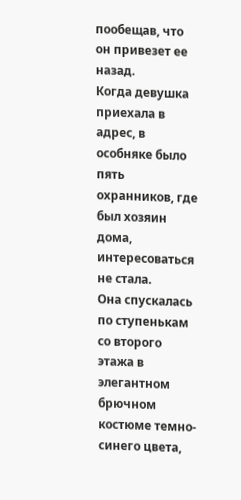пообещав, что он привезет ее назад.
Когда девушка приехала в адрес, в особняке было пять охранников, где был хозяин дома, интересоваться не стала.
Она спускалась по ступенькам со второго этажа в элегантном брючном костюме темно-синего цвета,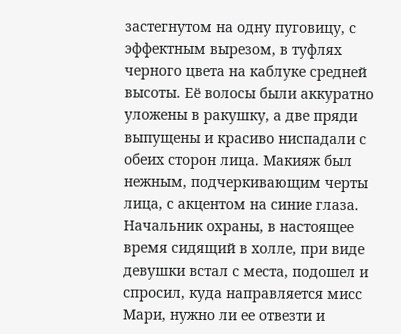застегнутом на одну пуговицу, с эффектным вырезом, в туфлях черного цвета на каблуке средней высоты. Её волосы были аккуратно уложены в ракушку, а две пряди выпущены и красиво ниспадали с обеих сторон лица. Макияж был нежным, подчеркивающим черты лица, с акцентом на синие глаза.
Начальник охраны, в настоящее время сидящий в холле, при виде девушки встал с места, подошел и спросил, куда направляется мисс Мари, нужно ли ее отвезти и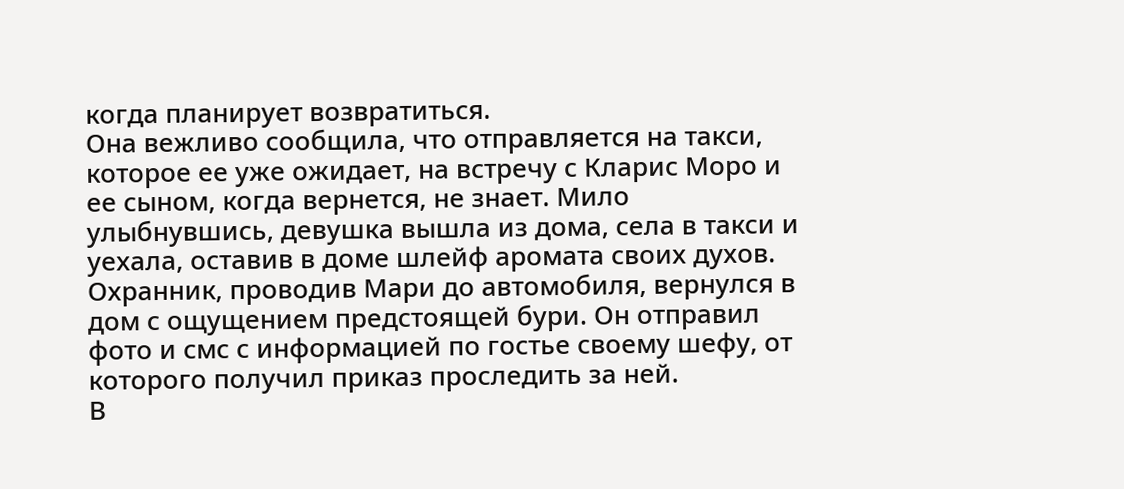когда планирует возвратиться.
Она вежливо сообщила, что отправляется на такси, которое ее уже ожидает, на встречу с Кларис Моро и ее сыном, когда вернется, не знает. Мило улыбнувшись, девушка вышла из дома, села в такси и уехала, оставив в доме шлейф аромата своих духов.
Охранник, проводив Мари до автомобиля, вернулся в дом с ощущением предстоящей бури. Он отправил фото и смс с информацией по гостье своему шефу, от которого получил приказ проследить за ней.
В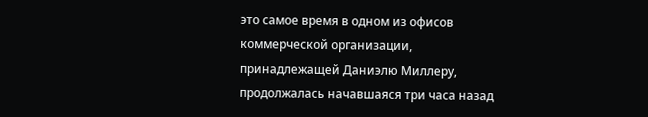это самое время в одном из офисов коммерческой организации, принадлежащей Даниэлю Миллеру, продолжалась начавшаяся три часа назад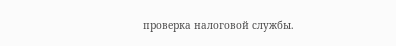проверка налоговой службы.